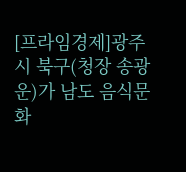[프라임경제]광주시 북구(청장 송광운)가 남도 음식문화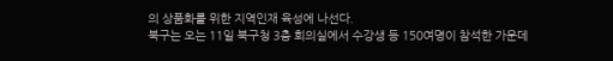의 상품화를 위한 지역인재 육성에 나선다.
북구는 오는 11일 북구청 3층 회의실에서 수강생 등 150여명이 참석한 가운데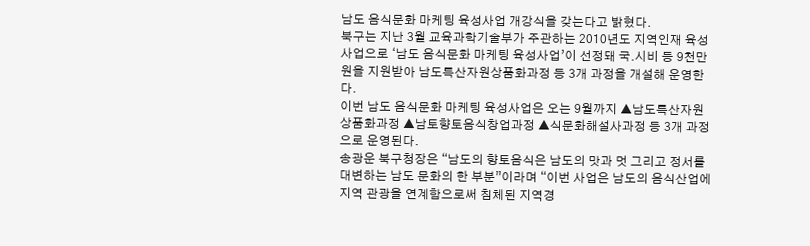남도 음식문화 마케팅 육성사업 개강식을 갖는다고 밝혔다.
북구는 지난 3월 교육과학기술부가 주관하는 2010년도 지역인재 육성사업으로 ‘남도 음식문화 마케팅 육성사업’이 선정돼 국․시비 등 9천만원을 지원받아 남도특산자원상품화과정 등 3개 과정을 개설해 운영한다.
이번 남도 음식문화 마케팅 육성사업은 오는 9월까지 ▲남도특산자원상품화과정 ▲남토향토음식창업과정 ▲식문화해설사과정 등 3개 과정으로 운영된다.
송광운 북구청장은 “남도의 향토음식은 남도의 맛과 멋 그리고 정서를 대변하는 남도 문화의 한 부분”이라며 “이번 사업은 남도의 음식산업에 지역 관광을 연계함으로써 침체된 지역경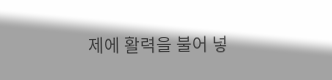제에 활력을 불어 넣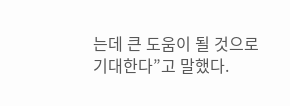는데 큰 도움이 될 것으로 기대한다”고 말했다.